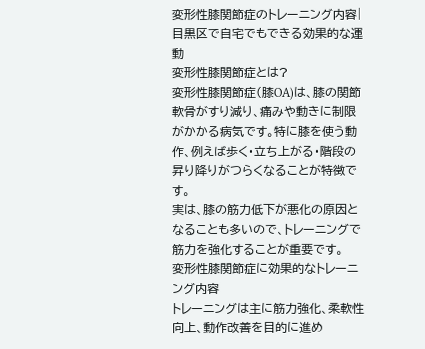変形性膝関節症のトレーニング内容|目黒区で自宅でもできる効果的な運動
変形性膝関節症とは?
変形性膝関節症(膝OA)は、膝の関節軟骨がすり減り、痛みや動きに制限がかかる病気です。特に膝を使う動作、例えば歩く・立ち上がる・階段の昇り降りがつらくなることが特徴です。
実は、膝の筋力低下が悪化の原因となることも多いので、トレーニングで筋力を強化することが重要です。
変形性膝関節症に効果的なトレーニング内容
トレーニングは主に筋力強化、柔軟性向上、動作改善を目的に進め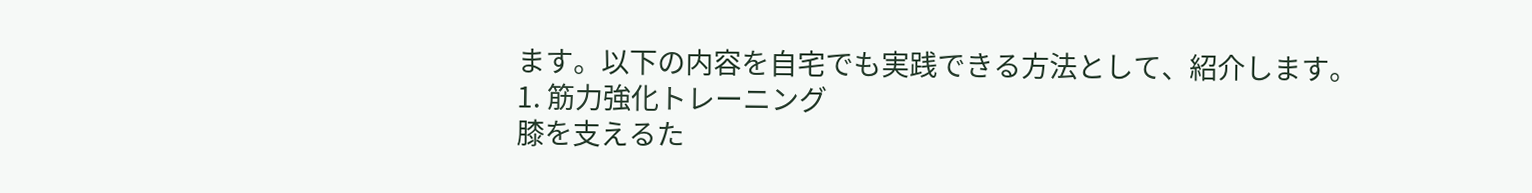ます。以下の内容を自宅でも実践できる方法として、紹介します。
1. 筋力強化トレーニング
膝を支えるた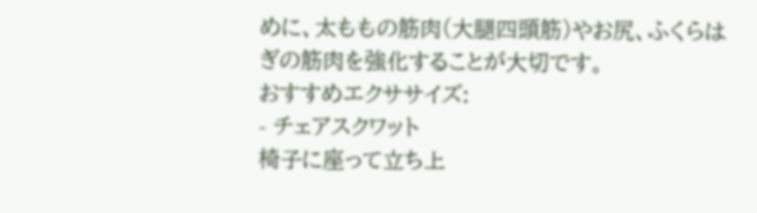めに、太ももの筋肉(大腿四頭筋)やお尻、ふくらはぎの筋肉を強化することが大切です。
おすすめエクササイズ:
- チェアスクワット
椅子に座って立ち上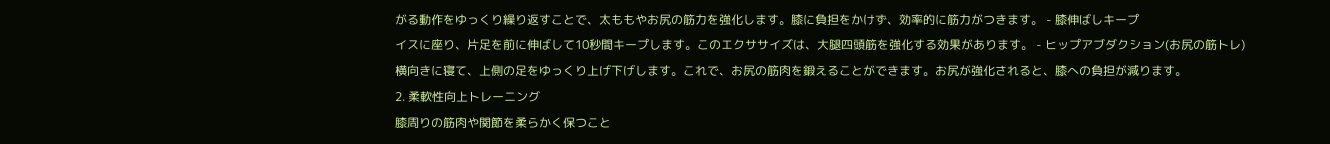がる動作をゆっくり繰り返すことで、太ももやお尻の筋力を強化します。膝に負担をかけず、効率的に筋力がつきます。 - 膝伸ばしキープ
イスに座り、片足を前に伸ばして10秒間キープします。このエクササイズは、大腿四頭筋を強化する効果があります。 - ヒップアブダクション(お尻の筋トレ)
横向きに寝て、上側の足をゆっくり上げ下げします。これで、お尻の筋肉を鍛えることができます。お尻が強化されると、膝への負担が減ります。
2. 柔軟性向上トレーニング
膝周りの筋肉や関節を柔らかく保つこと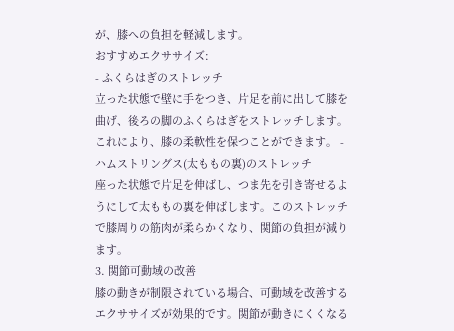が、膝への負担を軽減します。
おすすめエクササイズ:
- ふくらはぎのストレッチ
立った状態で壁に手をつき、片足を前に出して膝を曲げ、後ろの脚のふくらはぎをストレッチします。これにより、膝の柔軟性を保つことができます。 - ハムストリングス(太ももの裏)のストレッチ
座った状態で片足を伸ばし、つま先を引き寄せるようにして太ももの裏を伸ばします。このストレッチで膝周りの筋肉が柔らかくなり、関節の負担が減ります。
3. 関節可動域の改善
膝の動きが制限されている場合、可動域を改善するエクササイズが効果的です。関節が動きにくくなる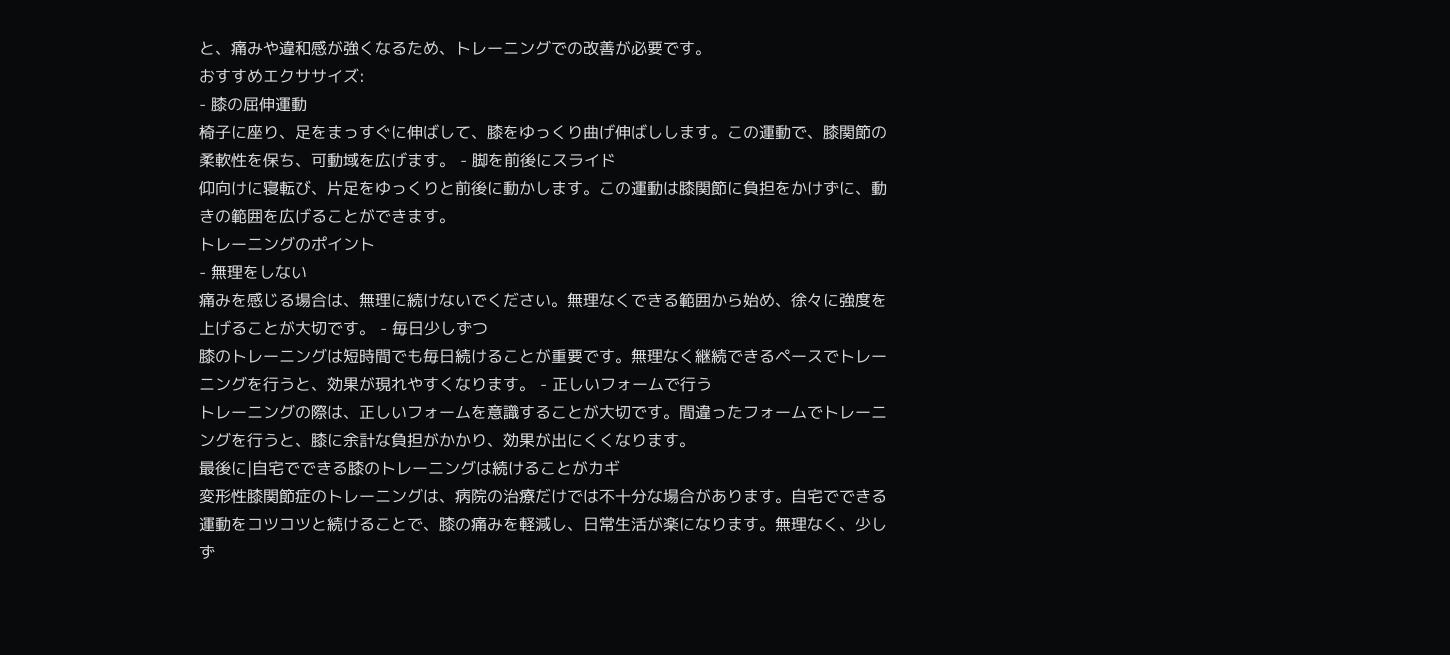と、痛みや違和感が強くなるため、トレーニングでの改善が必要です。
おすすめエクササイズ:
- 膝の屈伸運動
椅子に座り、足をまっすぐに伸ばして、膝をゆっくり曲げ伸ばしします。この運動で、膝関節の柔軟性を保ち、可動域を広げます。 - 脚を前後にスライド
仰向けに寝転び、片足をゆっくりと前後に動かします。この運動は膝関節に負担をかけずに、動きの範囲を広げることができます。
トレーニングのポイント
- 無理をしない
痛みを感じる場合は、無理に続けないでください。無理なくできる範囲から始め、徐々に強度を上げることが大切です。 - 毎日少しずつ
膝のトレーニングは短時間でも毎日続けることが重要です。無理なく継続できるペースでトレーニングを行うと、効果が現れやすくなります。 - 正しいフォームで行う
トレーニングの際は、正しいフォームを意識することが大切です。間違ったフォームでトレーニングを行うと、膝に余計な負担がかかり、効果が出にくくなります。
最後に|自宅でできる膝のトレーニングは続けることがカギ
変形性膝関節症のトレーニングは、病院の治療だけでは不十分な場合があります。自宅でできる運動をコツコツと続けることで、膝の痛みを軽減し、日常生活が楽になります。無理なく、少しず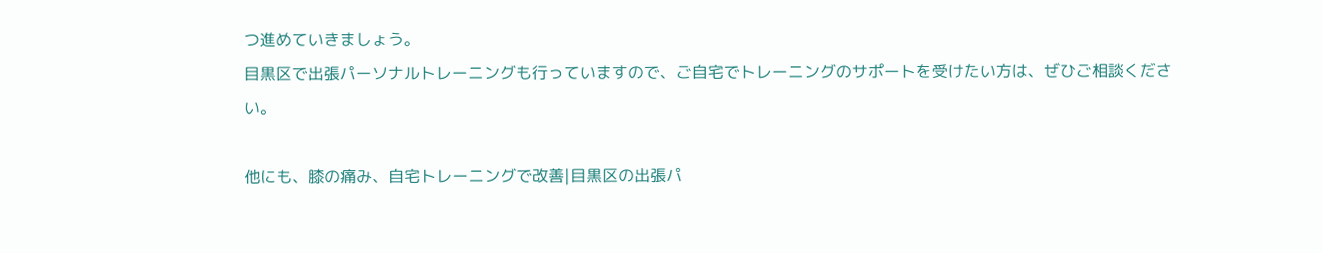つ進めていきましょう。
目黒区で出張パーソナルトレーニングも行っていますので、ご自宅でトレーニングのサポートを受けたい方は、ぜひご相談ください。

他にも、膝の痛み、自宅トレーニングで改善|目黒区の出張パ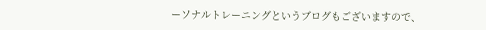ーソナルトレーニングというブログもございますので、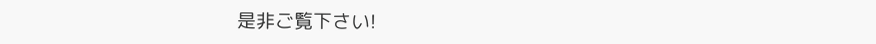是非ご覧下さい!